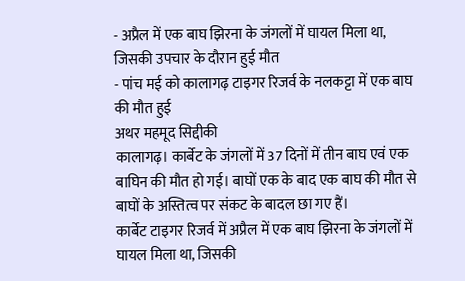- अप्रैल में एक बाघ झिरना के जंगलों में घायल मिला था, जिसकी उपचार के दौरान हुई मौत
- पांच मई को कालागढ़ टाइगर रिजर्व के नलकट्टा में एक बाघ की मौत हुई
अथर महमूद सिद्दीकी
कालागढ़। कार्बेट के जंगलों में 37 दिनों में तीन बाघ एवं एक बाघिन की मौत हो गई। बाघों एक के बाद एक बाघ की मौत से बाघों के अस्तित्व पर संकट के बादल छा गए हैं।
कार्बेट टाइगर रिजर्व में अप्रैल में एक बाघ झिरना के जंगलों में घायल मिला था, जिसकी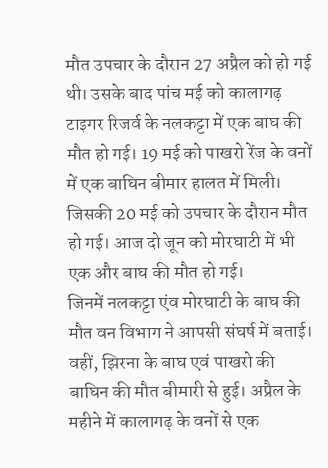मौत उपचार के दौरान 27 अप्रैल को हो गई थी। उसके बाद पांच मई को कालागढ़ टाइगर रिजर्व के नलकट्टा में एक बाघ की मौत हो गई। 19 मई को पाखरो रेंज के वनों में एक बाघिन बीमार हालत में मिली। जिसकी 20 मई को उपचार के दौरान मौत हो गई। आज दो जून को मोरघाटी में भी एक और बाघ की मौत हो गई।
जिनमें नलकट्टा एंव मोरघाटी के बाघ की मौत वन विभाग ने आपसी संघर्ष में बताई। वहीं, झिरना के बाघ एवं पाखरो की बाघिन की मौत बीमारी से हुई। अप्रैल के महीने में कालागढ़ के वनों से एक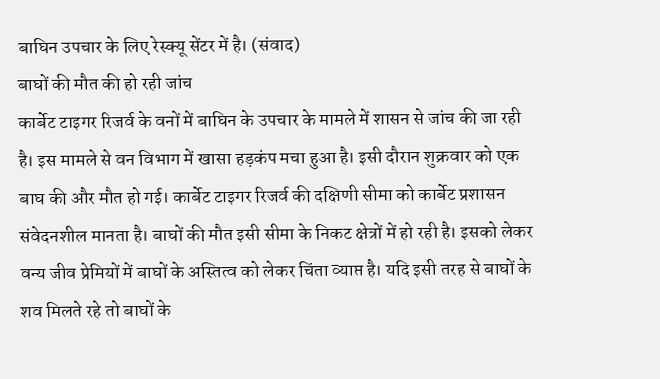बाघिन उपचार के लिए रेस्क्यू सेंटर में है। (संवाद)
बाघों की मौत की हो रही जांच
कार्बेट टाइगर रिजर्व के वनों में बाघिन के उपचार के मामले में शासन से जांच की जा रही है। इस मामले से वन विभाग में खासा हड़कंप मचा हुआ है। इसी दौरान शुक्रवार को एक बाघ की और मौत हो गई। कार्बेट टाइगर रिजर्व की दक्षिणी सीमा को कार्बेट प्रशासन संवेदनशील मानता है। बाघों की मौत इसी सीमा के निकट क्षेत्रों में हो रही है। इसको लेकर वन्य जीव प्रेमियों में बाघों के अस्तित्व को लेकर चिंता व्याप्त है। यदि इसी तरह से बाघों के शव मिलते रहे तो बाघों के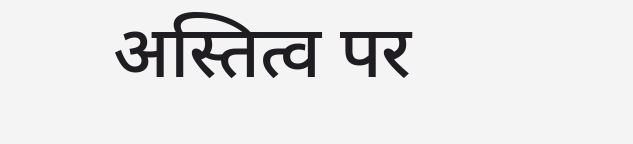अस्तित्व पर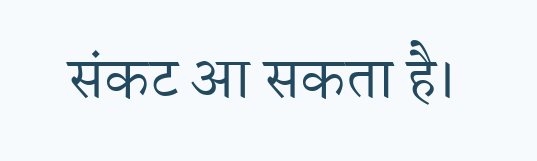संकट आ सकता है।